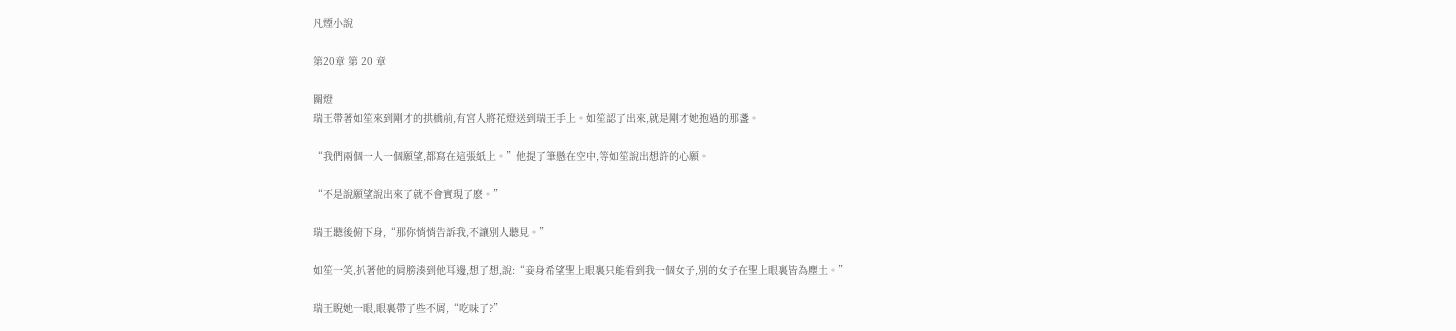凡煙小說

第20章 第 20 章

關燈
瑞王帶著如笙來到剛才的拱橋前,有宮人將花燈送到瑞王手上。如笙認了出來,就是剛才她抱過的那盞。

“我們兩個一人一個願望,都寫在這張紙上。”他提了筆懸在空中,等如笙說出想許的心願。

“不是說願望說出來了就不會實現了麽。”

瑞王聽後俯下身,“那你悄悄告訴我,不讓別人聽見。”

如笙一笑,扒著他的肩膀湊到他耳邊,想了想,說:“妾身希望聖上眼裏只能看到我一個女子,別的女子在聖上眼裏皆為塵土。”

瑞王睨她一眼,眼裏帶了些不屑,“吃味了?”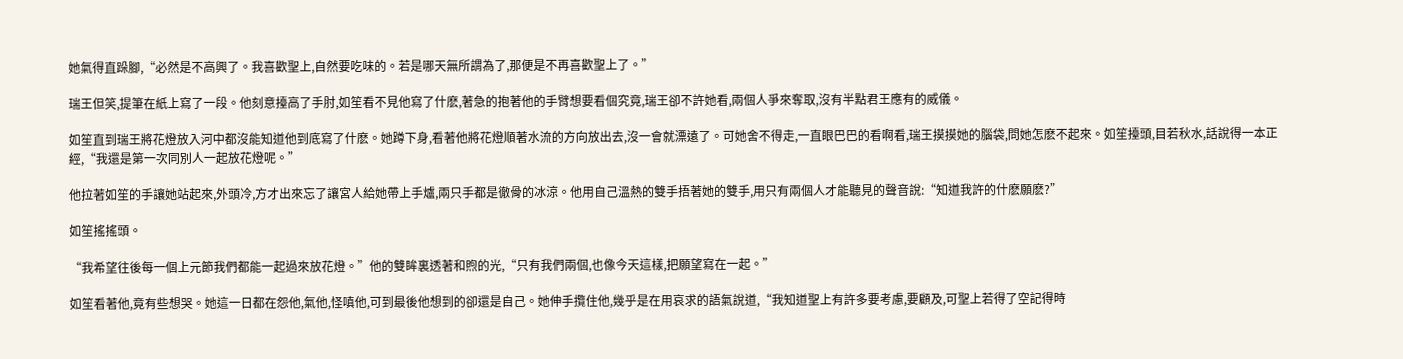她氣得直跺腳,“必然是不高興了。我喜歡聖上,自然要吃味的。若是哪天無所謂為了,那便是不再喜歡聖上了。”

瑞王但笑,提筆在紙上寫了一段。他刻意擡高了手肘,如笙看不見他寫了什麽,著急的抱著他的手臂想要看個究竟,瑞王卻不許她看,兩個人爭來奪取,沒有半點君王應有的威儀。

如笙直到瑞王將花燈放入河中都沒能知道他到底寫了什麽。她蹲下身,看著他將花燈順著水流的方向放出去,沒一會就漂遠了。可她舍不得走,一直眼巴巴的看啊看,瑞王摸摸她的腦袋,問她怎麽不起來。如笙擡頭,目若秋水,話說得一本正經,“我還是第一次同別人一起放花燈呢。”

他拉著如笙的手讓她站起來,外頭冷,方才出來忘了讓宮人給她帶上手爐,兩只手都是徹骨的冰涼。他用自己溫熱的雙手捂著她的雙手,用只有兩個人才能聽見的聲音說:“知道我許的什麽願麽?”

如笙搖搖頭。

“我希望往後每一個上元節我們都能一起過來放花燈。”他的雙眸裏透著和煦的光,“只有我們兩個,也像今天這樣,把願望寫在一起。”

如笙看著他,竟有些想哭。她這一日都在怨他,氣他,怪嗔他,可到最後他想到的卻還是自己。她伸手攬住他,幾乎是在用哀求的語氣說道,“我知道聖上有許多要考慮,要顧及,可聖上若得了空記得時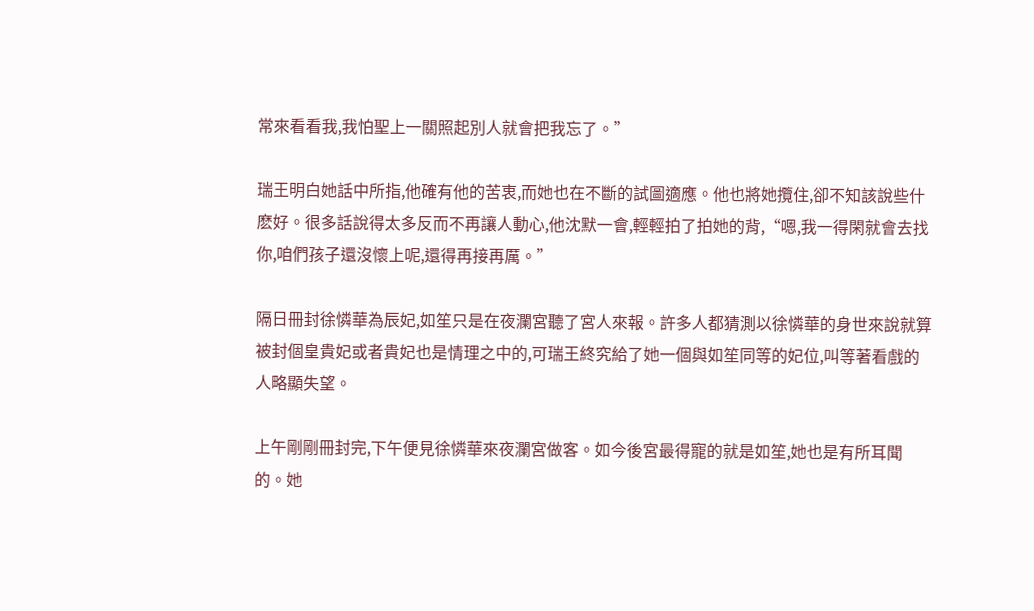常來看看我,我怕聖上一關照起別人就會把我忘了。”

瑞王明白她話中所指,他確有他的苦衷,而她也在不斷的試圖適應。他也將她攬住,卻不知該說些什麽好。很多話說得太多反而不再讓人動心,他沈默一會,輕輕拍了拍她的背,“嗯,我一得閑就會去找你,咱們孩子還沒懷上呢,還得再接再厲。”

隔日冊封徐憐華為辰妃,如笙只是在夜瀾宮聽了宮人來報。許多人都猜測以徐憐華的身世來說就算被封個皇貴妃或者貴妃也是情理之中的,可瑞王終究給了她一個與如笙同等的妃位,叫等著看戲的人略顯失望。

上午剛剛冊封完,下午便見徐憐華來夜瀾宮做客。如今後宮最得寵的就是如笙,她也是有所耳聞的。她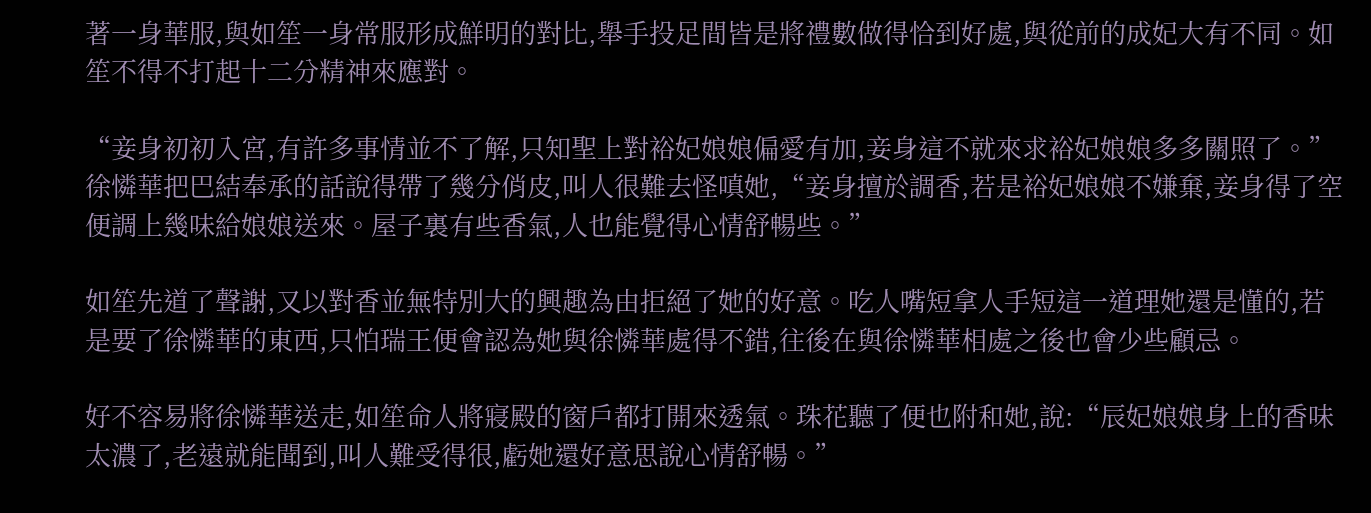著一身華服,與如笙一身常服形成鮮明的對比,舉手投足間皆是將禮數做得恰到好處,與從前的成妃大有不同。如笙不得不打起十二分精神來應對。

“妾身初初入宮,有許多事情並不了解,只知聖上對裕妃娘娘偏愛有加,妾身這不就來求裕妃娘娘多多關照了。”徐憐華把巴結奉承的話說得帶了幾分俏皮,叫人很難去怪嗔她,“妾身擅於調香,若是裕妃娘娘不嫌棄,妾身得了空便調上幾味給娘娘送來。屋子裏有些香氣,人也能覺得心情舒暢些。”

如笙先道了聲謝,又以對香並無特別大的興趣為由拒絕了她的好意。吃人嘴短拿人手短這一道理她還是懂的,若是要了徐憐華的東西,只怕瑞王便會認為她與徐憐華處得不錯,往後在與徐憐華相處之後也會少些顧忌。

好不容易將徐憐華送走,如笙命人將寢殿的窗戶都打開來透氣。珠花聽了便也附和她,說:“辰妃娘娘身上的香味太濃了,老遠就能聞到,叫人難受得很,虧她還好意思說心情舒暢。”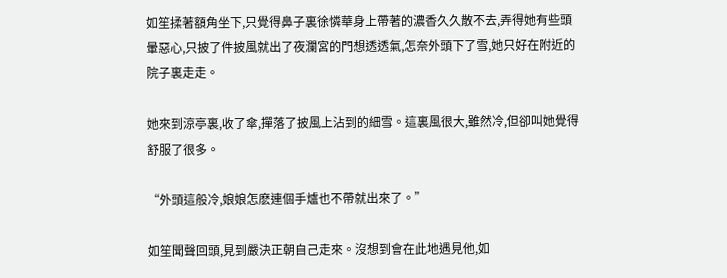如笙揉著額角坐下,只覺得鼻子裏徐憐華身上帶著的濃香久久散不去,弄得她有些頭暈惡心,只披了件披風就出了夜瀾宮的門想透透氣,怎奈外頭下了雪,她只好在附近的院子裏走走。

她來到涼亭裏,收了傘,撣落了披風上沾到的細雪。這裏風很大,雖然冷,但卻叫她覺得舒服了很多。

“外頭這般冷,娘娘怎麽連個手爐也不帶就出來了。”

如笙聞聲回頭,見到嚴決正朝自己走來。沒想到會在此地遇見他,如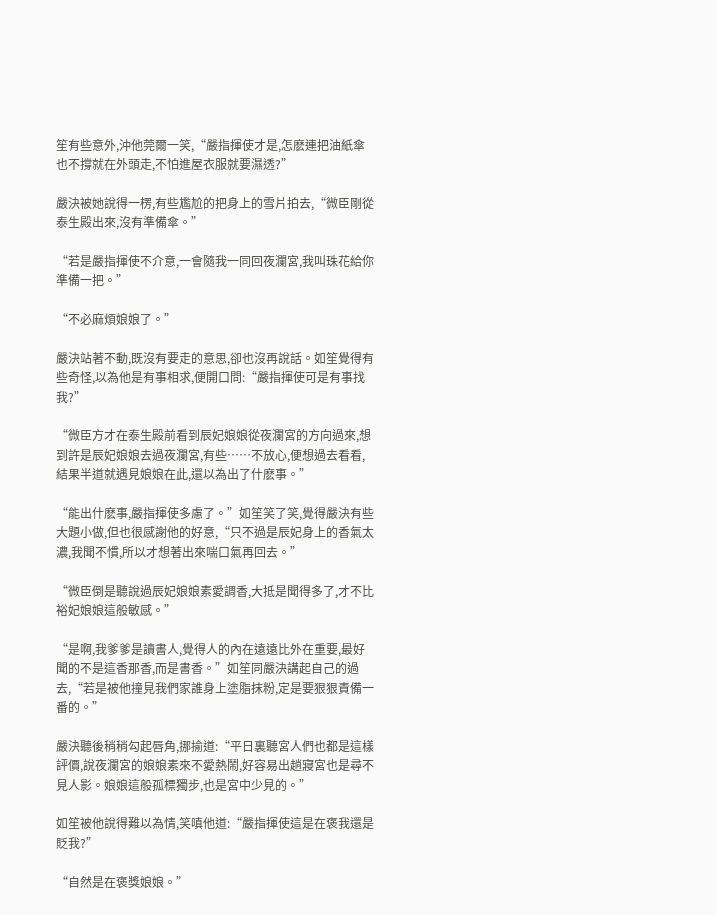笙有些意外,沖他莞爾一笑,“嚴指揮使才是,怎麽連把油紙傘也不撐就在外頭走,不怕進屋衣服就要濕透?”

嚴決被她說得一楞,有些尷尬的把身上的雪片拍去,“微臣剛從泰生殿出來,沒有準備傘。”

“若是嚴指揮使不介意,一會隨我一同回夜瀾宮,我叫珠花給你準備一把。”

“不必麻煩娘娘了。”

嚴決站著不動,既沒有要走的意思,卻也沒再說話。如笙覺得有些奇怪,以為他是有事相求,便開口問:“嚴指揮使可是有事找我?”

“微臣方才在泰生殿前看到辰妃娘娘從夜瀾宮的方向過來,想到許是辰妃娘娘去過夜瀾宮,有些……不放心,便想過去看看,結果半道就遇見娘娘在此,還以為出了什麽事。”

“能出什麽事,嚴指揮使多慮了。”如笙笑了笑,覺得嚴決有些大題小做,但也很感謝他的好意,“只不過是辰妃身上的香氣太濃,我聞不慣,所以才想著出來喘口氣再回去。”

“微臣倒是聽說過辰妃娘娘素愛調香,大抵是聞得多了,才不比裕妃娘娘這般敏感。”

“是啊,我爹爹是讀書人,覺得人的內在遠遠比外在重要,最好聞的不是這香那香,而是書香。”如笙同嚴決講起自己的過去,“若是被他撞見我們家誰身上塗脂抹粉,定是要狠狠責備一番的。”

嚴決聽後稍稍勾起唇角,挪揄道:“平日裏聽宮人們也都是這樣評價,說夜瀾宮的娘娘素來不愛熱鬧,好容易出趟寢宮也是尋不見人影。娘娘這般孤標獨步,也是宮中少見的。”

如笙被他說得難以為情,笑嗔他道:“嚴指揮使這是在褒我還是貶我?”

“自然是在褒獎娘娘。”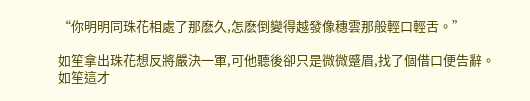“你明明同珠花相處了那麽久,怎麽倒變得越發像穗雲那般輕口輕舌。”

如笙拿出珠花想反將嚴決一軍,可他聽後卻只是微微蹙眉,找了個借口便告辭。如笙這才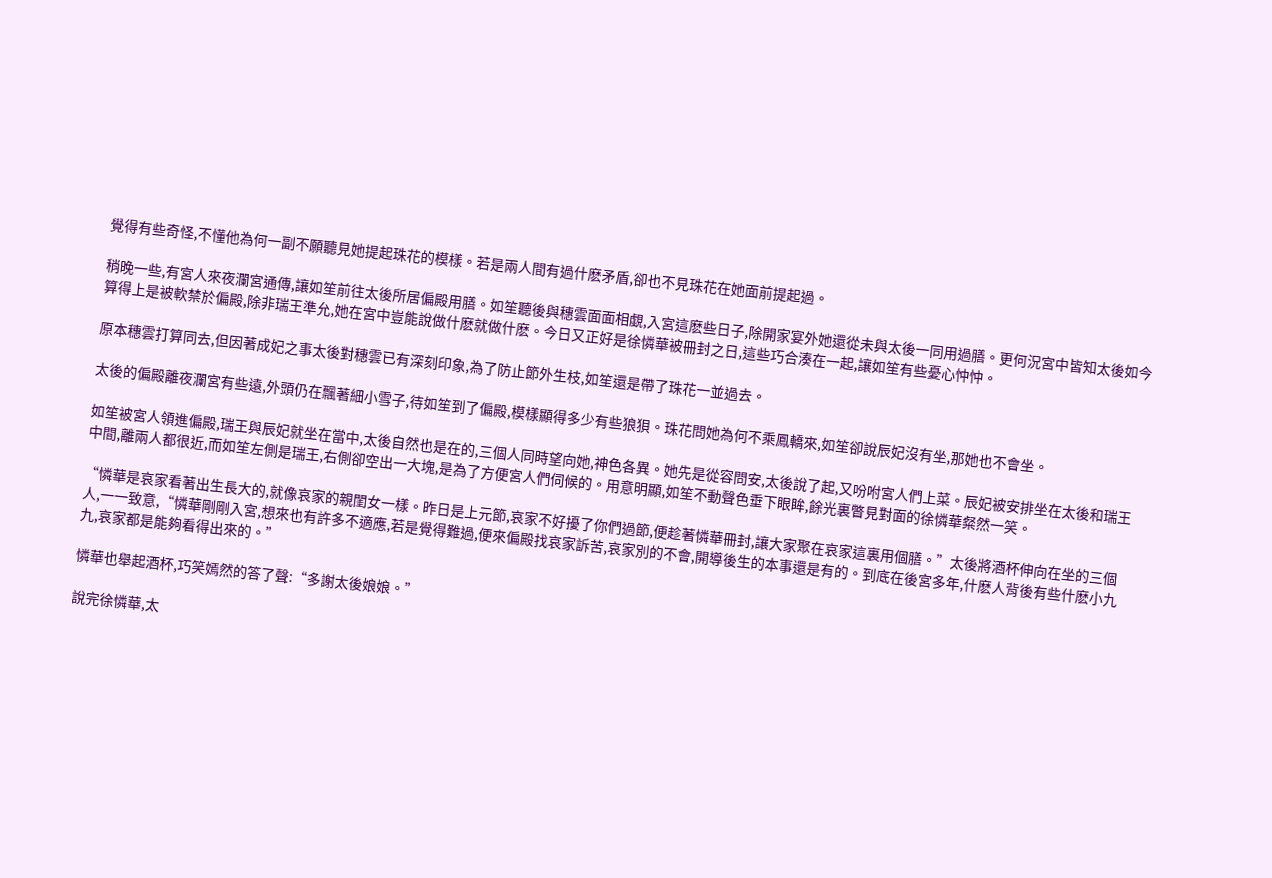覺得有些奇怪,不懂他為何一副不願聽見她提起珠花的模樣。若是兩人間有過什麽矛盾,卻也不見珠花在她面前提起過。

稍晚一些,有宮人來夜瀾宮通傳,讓如笙前往太後所居偏殿用膳。如笙聽後與穗雲面面相覷,入宮這麽些日子,除開家宴外她還從未與太後一同用過膳。更何況宮中皆知太後如今算得上是被軟禁於偏殿,除非瑞王準允,她在宮中豈能說做什麽就做什麽。今日又正好是徐憐華被冊封之日,這些巧合湊在一起,讓如笙有些憂心忡忡。

原本穗雲打算同去,但因著成妃之事太後對穗雲已有深刻印象,為了防止節外生枝,如笙還是帶了珠花一並過去。

太後的偏殿離夜瀾宮有些遠,外頭仍在飄著細小雪子,待如笙到了偏殿,模樣顯得多少有些狼狽。珠花問她為何不乘鳳轎來,如笙卻說辰妃沒有坐,那她也不會坐。

如笙被宮人領進偏殿,瑞王與辰妃就坐在當中,太後自然也是在的,三個人同時望向她,神色各異。她先是從容問安,太後說了起,又吩咐宮人們上菜。辰妃被安排坐在太後和瑞王中間,離兩人都很近,而如笙左側是瑞王,右側卻空出一大塊,是為了方便宮人們伺候的。用意明顯,如笙不動聲色垂下眼眸,餘光裏瞥見對面的徐憐華粲然一笑。

“憐華是哀家看著出生長大的,就像哀家的親閨女一樣。昨日是上元節,哀家不好擾了你們過節,便趁著憐華冊封,讓大家聚在哀家這裏用個膳。”太後將酒杯伸向在坐的三個人,一一致意,“憐華剛剛入宮,想來也有許多不適應,若是覺得難過,便來偏殿找哀家訴苦,哀家別的不會,開導後生的本事還是有的。到底在後宮多年,什麽人背後有些什麽小九九,哀家都是能夠看得出來的。”

憐華也舉起酒杯,巧笑嫣然的答了聲:“多謝太後娘娘。”

說完徐憐華,太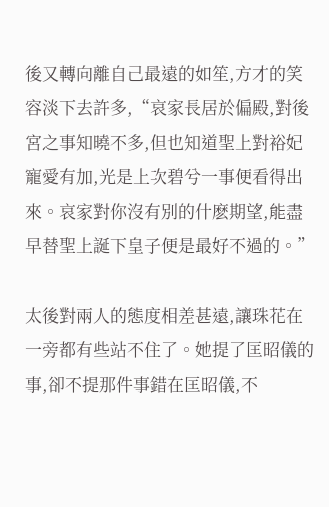後又轉向離自己最遠的如笙,方才的笑容淡下去許多,“哀家長居於偏殿,對後宮之事知曉不多,但也知道聖上對裕妃寵愛有加,光是上次碧兮一事便看得出來。哀家對你沒有別的什麽期望,能盡早替聖上誕下皇子便是最好不過的。”

太後對兩人的態度相差甚遠,讓珠花在一旁都有些站不住了。她提了匡昭儀的事,卻不提那件事錯在匡昭儀,不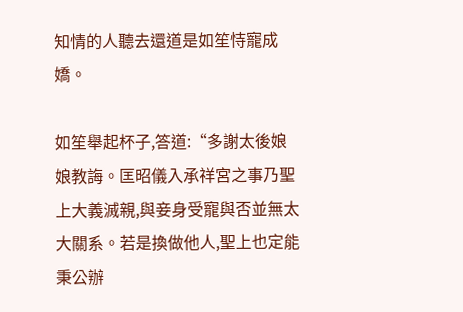知情的人聽去還道是如笙恃寵成嬌。

如笙舉起杯子,答道:“多謝太後娘娘教誨。匡昭儀入承祥宮之事乃聖上大義滅親,與妾身受寵與否並無太大關系。若是換做他人,聖上也定能秉公辦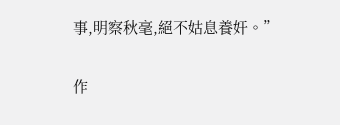事,明察秋毫,絕不姑息養奸。”

作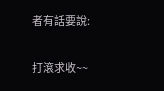者有話要說:

打滾求收~~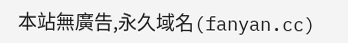本站無廣告,永久域名(fanyan.cc)